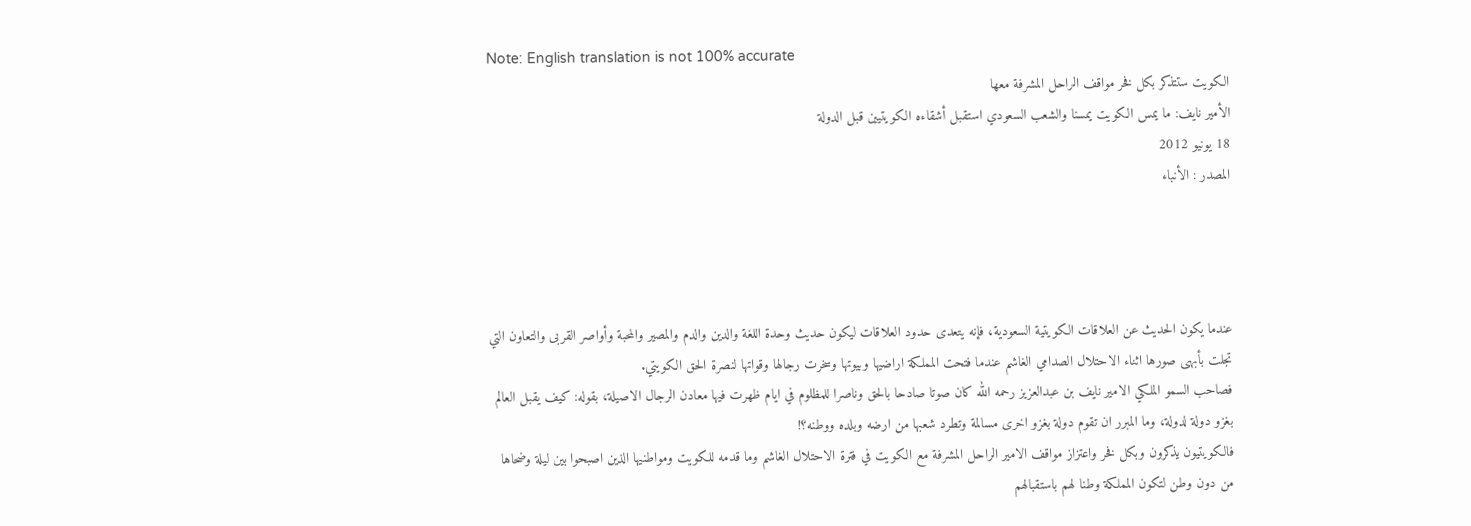Note: English translation is not 100% accurate
الكويت ستتذكر بكل فخر مواقف الراحل المشرفة معها
الأمير نايف: ما يمس الكويت يمسنا والشعب السعودي استقبل أشقاءه الكويتيين قبل الدولة
18 يونيو 2012
المصدر : الأنباء




عندما يكون الحديث عن العلاقات الكويتية السعودية، فإنه يتعدى حدود العلاقات ليكون حديث وحدة اللغة والدين والدم والمصير والمحبة وأواصر القربى والتعاون التي تجلت بأبهى صورها اثناء الاحتلال الصدامي الغاشم عندما فتحت المملكة اراضيها وبيوتها وسخرت رجالها وقواتها لنصرة الحق الكويتي.
فصاحب السمو الملكي الامير نايف بن عبدالعزيز رحمه الله كان صوتا صادحا بالحق وناصرا للمظلوم في ايام ظهرت فيها معادن الرجال الاصيلة، بقوله: كيف يقبل العالم بغزو دولة لدولة، وما المبرر ان تقوم دولة بغزو اخرى مسالمة وتطرد شعبها من ارضه وبلده ووطنه؟!
فالكويتيون يذكرون وبكل فخر واعتزاز مواقف الامير الراحل المشرفة مع الكويت في فترة الاحتلال الغاشم وما قدمه للكويت ومواطنيها الذين اصبحوا بين ليلة وضحاها من دون وطن لتكون المملكة وطنا لهم باستقبالهم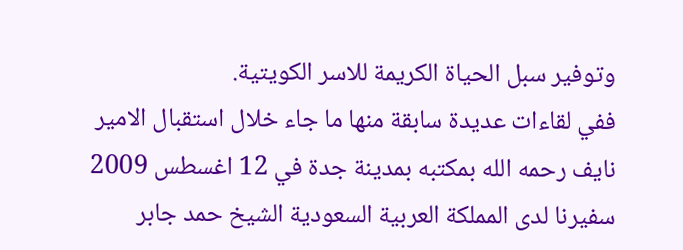وتوفير سبل الحياة الكريمة للاسر الكويتية.
ففي لقاءات عديدة سابقة منها ما جاء خلال استقبال الامير نايف رحمه الله بمكتبه بمدينة جدة في 12 اغسطس 2009 سفيرنا لدى المملكة العربية السعودية الشيخ حمد جابر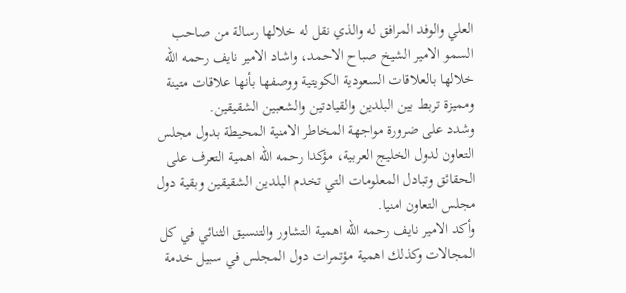العلي والوفد المرافق له والذي نقل له خلالها رسالة من صاحب السمو الامير الشيخ صباح الاحمد، واشاد الامير نايف رحمه الله خلالها بالعلاقات السعودية الكويتية ووصفها بأنها علاقات متينة ومميزة تربط بين البلدين والقيادتين والشعبين الشقيقين.
وشدد على ضرورة مواجهة المخاطر الامنية المحيطة بدول مجلس التعاون لدول الخليج العربية، مؤكدا رحمه الله اهمية التعرف على الحقائق وتبادل المعلومات التي تخدم البلدين الشقيقين وبقية دول مجلس التعاون امنيا.
وأكد الامير نايف رحمه الله اهمية التشاور والتنسيق الثنائي في كل المجالات وكذلك اهمية مؤتمرات دول المجلس في سبيل خدمة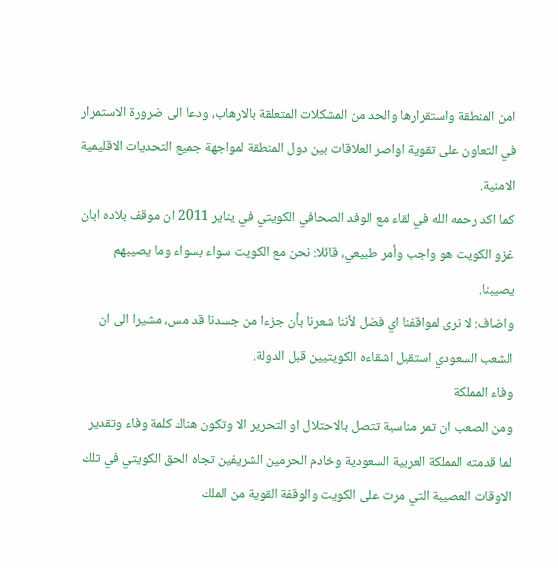امن المنطقة واستقرارها والحد من المشكلات المتعلقة بالارهاب، ودعا الى ضرورة الاستمرار في التعاون على تقوية اواصر العلاقات بين دول المنطقة لمواجهة جميع التحديات الاقليمية الامنية.
كما اكد رحمه الله في لقاء مع الوفد الصحافي الكويتي في يناير 2011 ان موقف بلاده ابان غزو الكويت هو واجب وأمر طبيعي، قائلا: نحن مع الكويت سواء بسواء وما يصيبهم يصيبنا.
واضاف: لا نرى لمواقفنا اي فضل لأننا شعرنا بأن جزءا من جسدنا قد مس، مشيرا الى ان الشعب السعودي استقبل اشقاءه الكويتيين قبل الدولة.
وفاء المملكة
ومن الصعب ان تمر مناسبة تتصل بالاحتلال او التحرير الا وتكون هناك كلمة وفاء وتقدير لما قدمته المملكة العربية السعودية وخادم الحرمين الشريفين تجاه الحق الكويتي في تلك الاوقات العصيبة التي مرت على الكويت والوقفة القوية من الملك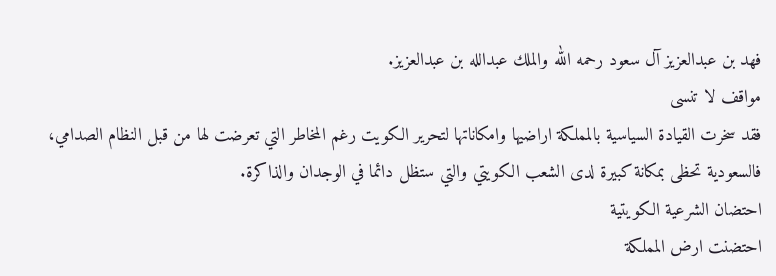فهد بن عبدالعزيز آل سعود رحمه الله والملك عبدالله بن عبدالعزيز.
مواقف لا تنسى
فقد سخرت القيادة السياسية بالمملكة اراضيها وامكاناتها لتحرير الكويت رغم المخاطر التي تعرضت لها من قبل النظام الصدامي، فالسعودية تحظى بمكانة كبيرة لدى الشعب الكويتي والتي ستظل دائما في الوجدان والذاكرة.
احتضان الشرعية الكويتية
احتضنت ارض المملكة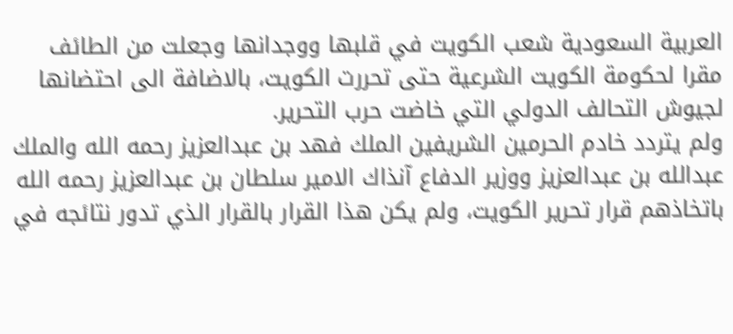العربية السعودية شعب الكويت في قلبها ووجدانها وجعلت من الطائف مقرا لحكومة الكويت الشرعية حتى تحررت الكويت، بالاضافة الى احتضانها لجيوش التحالف الدولي التي خاضت حرب التحرير.
ولم يتردد خادم الحرمين الشريفين الملك فهد بن عبدالعزيز رحمه الله والملك عبدالله بن عبدالعزيز ووزير الدفاع آنذاك الامير سلطان بن عبدالعزيز رحمه الله باتخاذهم قرار تحرير الكويت، ولم يكن هذا القرار بالقرار الذي تدور نتائجه في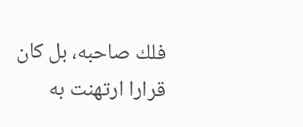فلك صاحبه، بل كان قرارا ارتهنت به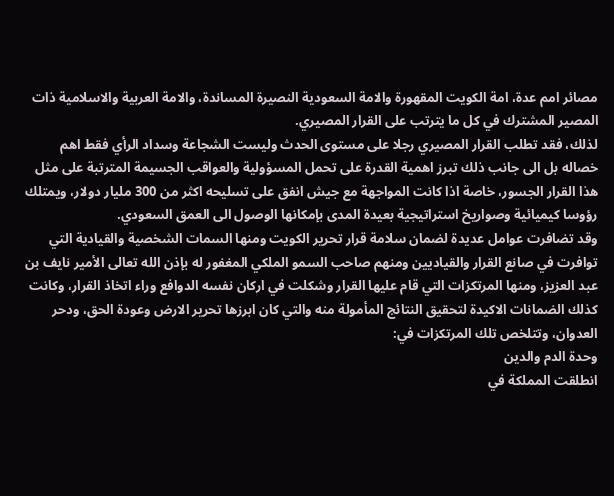مصائر امم عدة، امة الكويت المقهورة والامة السعودية النصيرة المساندة، والامة العربية والاسلامية ذات المصير المشترك في كل ما يترتب على القرار المصيري.
لذلك، فقد تطلب القرار المصيري رجلا على مستوى الحدث وليست الشجاعة وسداد الرأي فقط اهم خصاله بل الى جانب ذلك تبرز اهمية القدرة على تحمل المسؤولية والعواقب الجسيمة المترتبة على مثل هذا القرار الجسور، خاصة اذا كانت المواجهة مع جيش انفق على تسليحه اكثر من 300 مليار دولار، ويمتلك رؤوسا كيميائية وصواريخ استراتيجية بعيدة المدى بإمكانها الوصول الى العمق السعودي.
وقد تضافرت عوامل عديدة لضمان سلامة قرار تحرير الكويت ومنها السمات الشخصية والقيادية التي توافرت في صانع القرار والقياديين ومنهم صاحب السمو الملكي المغفور له بإذن الله تعالى الأمير نايف بن عبد العزيز، ومنها المرتكزات التي قام عليها القرار وشكلت في اركان نفسه الدوافع وراء اتخاذ القرار، وكانت كذلك الضمانات الاكيدة لتحقيق النتائج المأمولة منه والتي كان ابرزها تحرير الارض وعودة الحق، ودحر العدوان، وتتلخص تلك المرتكزات في:
وحدة الدم والدين
انطلقت المملكة في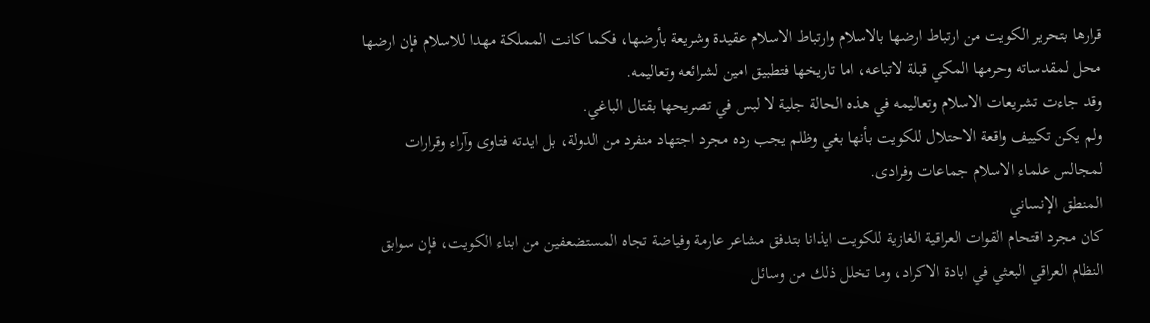قرارها بتحرير الكويت من ارتباط ارضها بالاسلام وارتباط الاسلام عقيدة وشريعة بأرضها، فكما كانت المملكة مهدا للاسلام فإن ارضها محل لمقدساته وحرمها المكي قبلة لاتباعه، اما تاريخها فتطبيق امين لشرائعه وتعاليمه.
وقد جاءت تشريعات الاسلام وتعاليمه في هذه الحالة جلية لا لبس في تصريحها بقتال الباغي.
ولم يكن تكييف واقعة الاحتلال للكويت بأنها بغي وظلم يجب رده مجرد اجتهاد منفرد من الدولة، بل ايدته فتاوى وآراء وقرارات لمجالس علماء الاسلام جماعات وفرادى.
المنطق الإنساني
كان مجرد اقتحام القوات العراقية الغازية للكويت ايذانا بتدفق مشاعر عارمة وفياضة تجاه المستضعفين من ابناء الكويت، فإن سوابق النظام العراقي البعثي في ابادة الاكراد، وما تخلل ذلك من وسائل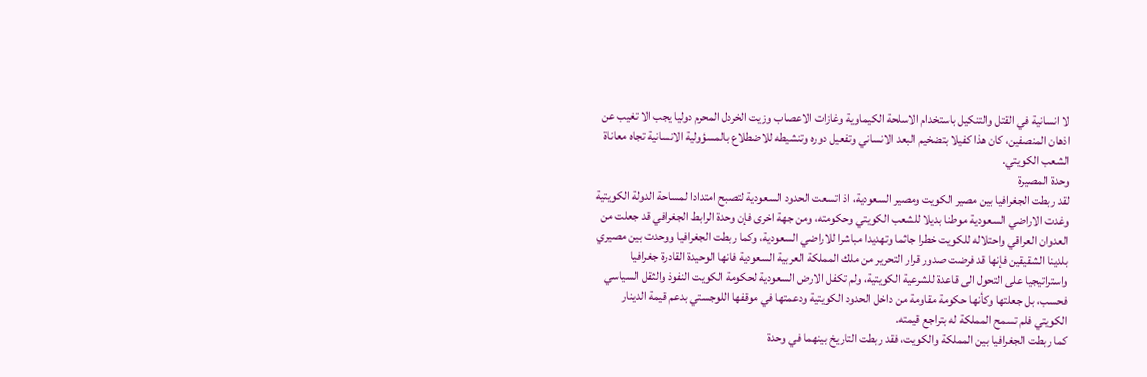لا انسانية في القتل والتنكيل باستخدام الاسلحة الكيماوية وغازات الاعصاب وزيت الخردل المحرم دوليا يجب الا تغيب عن اذهان المنصفين، كان هذا كفيلا بتضخيم البعد الانساني وتفعيل دوره وتنشيطه للاضطلاع بالمسؤولية الانسانية تجاه معاناة الشعب الكويتي.
وحدة المصيرة
لقد ربطت الجغرافيا بين مصير الكويت ومصير السعودية، اذ اتسعت الحدود السعودية لتصبح امتدادا لمساحة الدولة الكويتية وغدت الاراضي السعودية موطنا بديلا للشعب الكويتي وحكومته، ومن جهة اخرى فإن وحدة الرابط الجغرافي قد جعلت من العدوان العراقي واحتلاله للكويت خطرا جاثما وتهديدا مباشرا للاراضي السعودية، وكما ربطت الجغرافيا ووحدت بين مصيري بلدينا الشقيقين فإنها قد فرضت صدور قرار التحرير من ملك المملكة العربية السعودية فانها الوحيدة القادرة جغرافيا واستراتيجيا على التحول الى قاعدة للشرعية الكويتية، ولم تكفل الارض السعودية لحكومة الكويت النفوذ والثقل السياسي فحسب، بل جعلتها وكأنها حكومة مقاومة من داخل الحدود الكويتية ودعمتها في موقفها اللوجستي بدعم قيمة الدينار الكويتي فلم تسمح المملكة له بتراجع قيمته.
كما ربطت الجغرافيا بين المملكة والكويت، فقد ربطت التاريخ بينهما في وحدة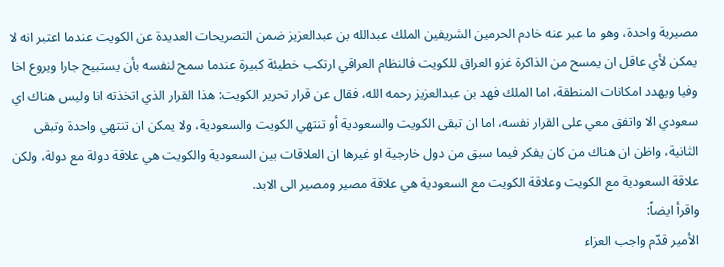مصيرية واحدة، وهو ما عبر عنه خادم الحرمين الشريفين الملك عبدالله بن عبدالعزيز ضمن التصريحات العديدة عن الكويت عندما اعتبر انه لا يمكن لأي عاقل ان يمسح من الذاكرة غزو العراق للكويت فالنظام العراقي ارتكب خطيئة كبيرة عندما سمح لنفسه بأن يستبيح جارا ويروع اخا وفيا ويهدد امكانات المنطقة، اما الملك فهد بن عبدالعزيز رحمه الله، فقال عن قرار تحرير الكويت: هذا القرار الذي اتخذته انا وليس هناك اي سعودي الا واتفق معي على القرار نفسه، اما ان تبقى الكويت والسعودية أو تنتهي الكويت والسعودية، ولا يمكن ان تنتهي واحدة وتبقى الثانية، واظن ان هناك من كان يفكر فيما سبق من دول خارجية او غيرها ان العلاقات بين السعودية والكويت هي علاقة دولة مع دولة، ولكن علاقة السعودية مع الكويت وعلاقة الكويت مع السعودية هي علاقة مصير ومصير الى الابد.
واقرأ ايضاً:
الأمير قدّم واجب العزاء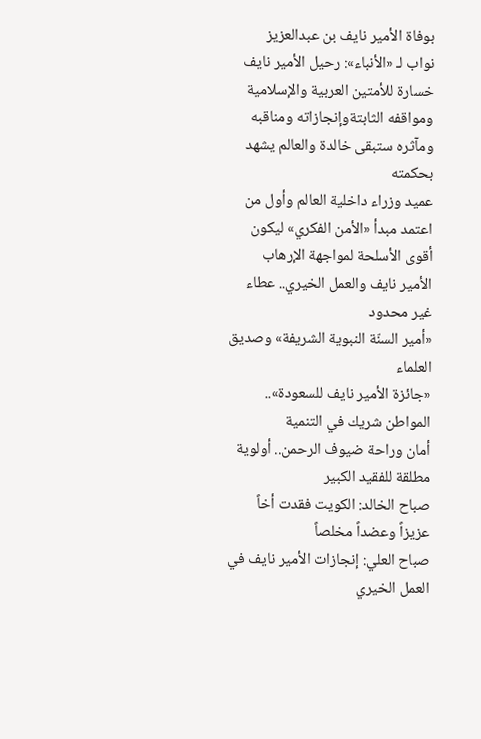بوفاة الأمير نايف بن عبدالعزيز
نواب لـ «الأنباء»: رحيل الأمير نايف خسارة للأمتين العربية والإسلامية ومواقفه الثابتةوإنجازاته ومناقبه ومآثره ستبقى خالدة والعالم يشهد بحكمته
عميد وزراء داخلية العالم وأول من اعتمد مبدأ «الأمن الفكري» ليكون أقوى الأسلحة لمواجهة الإرهاب
الأمير نايف والعمل الخيري.. عطاء غير محدود
«أمير السنّة النبوية الشريفة» وصديق العلماء
«جائزة الأمير نايف للسعودة».. المواطن شريك في التنمية
أمان وراحة ضيوف الرحمن.. أولوية مطلقة للفقيد الكبير
صباح الخالد: الكويت فقدت أخاً عزيزاً وعضداً مخلصاً
صباح العلي: إنجازات الأمير نايف في العمل الخيري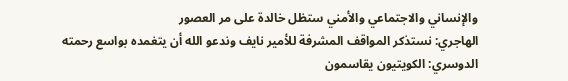والإنساني والاجتماعي والأمني ستظل خالدة على مر العصور
الهاجري: نستذكر المواقف المشرفة للأمير نايف وندعو الله أن يتغمده بواسع رحمته
الدوسري: الكويتيون يقاسمون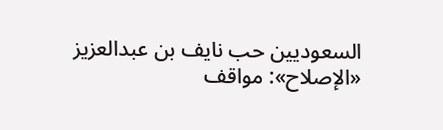السعوديين حب نايف بن عبدالعزيز
«الإصلاح»: مواقف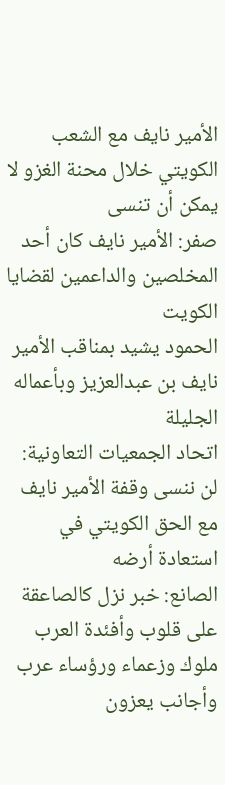الأمير نايف مع الشعب الكويتي خلال محنة الغزو لا يمكن أن تنسى
صفر: الأمير نايف كان أحد المخلصين والداعمين لقضايا الكويت
الحمود يشيد بمناقب الأمير نايف بن عبدالعزيز وبأعماله الجليلة
اتحاد الجمعيات التعاونية: لن ننسى وقفة الأمير نايف مع الحق الكويتي في استعادة أرضه
الصانع: خبر نزل كالصاعقة على قلوب وأفئدة العرب
ملوك وزعماء ورؤساء عرب وأجانب يعزون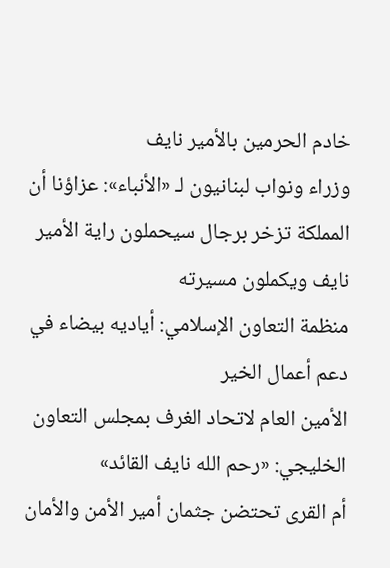خادم الحرمين بالأمير نايف
وزراء ونواب لبنانيون لـ «الأنباء»: عزاؤنا أن المملكة تزخر برجال سيحملون راية الأمير نايف ويكملون مسيرته
منظمة التعاون الإسلامي: أياديه بيضاء في دعم أعمال الخير
الأمين العام لاتحاد الغرف بمجلس التعاون الخليجي: «رحم الله نايف القائد»
أم القرى تحتضن جثمان أمير الأمن والأمان